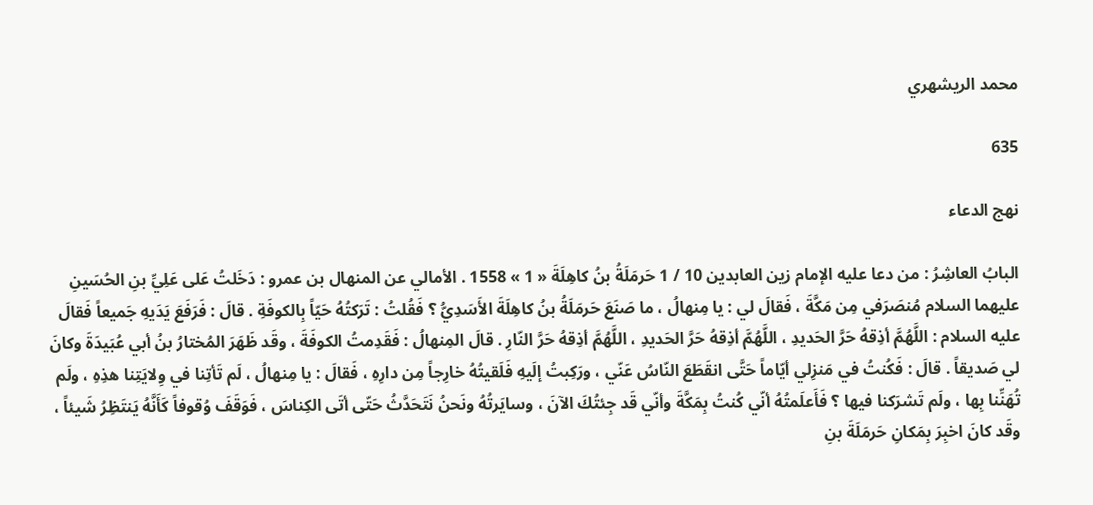محمد الريشهري

635

نهج الدعاء

البابُ العاشِرُ : من دعا عليه الإمام زين العابدين 10 / 1 حَرمَلَةُ بنُ كاهِلَةَ « 1 » 1558 . الأمالي عن المنهال بن عمرو : دَخَلتُ عَلى عَلِيِّ بنِ الحُسَينِ عليهما السلام مُنصَرَفي مِن مَكَّةَ ، فَقالَ لي : يا مِنهالُ ، ما صَنَعَ حَرمَلَةُ بنُ كاهِلَةَ الأَسَدِيُّ ؟ فَقُلتُ : تَرَكتُهُ حَيّاً بِالكوفَةِ . قالَ : فَرَفَعَ يَدَيهِ جَميعاً فَقالَ عليه السلام : اللَّهُمَّ أذِقهُ حَرَّ الحَديدِ ، اللَّهُمَّ أذِقهُ حَرَّ الحَديدِ ، اللَّهُمَّ أذِقهُ حَرَّ النّارِ . قالَ المِنهالُ : فَقَدِمتُ الكوفَةَ ، وقَد ظَهَرَ المُختارُ بنُ أبي عُبَيدَةَ وكانَ لي صَديقاً . قالَ : فَكُنتُ في مَنزِلي أيّاماً حَتَّى انقَطَعَ النّاسُ عَنّي ، ورَكِبتُ إلَيهِ فَلَقيتُهُ خارِجاً مِن دارِهِ ، فَقالَ : يا مِنهالُ ، لَم تَأتِنا في وِلايَتِنا هذِهِ ، ولَم تُهَنِّنا بِها ، ولَم تَشرَكنا فيها ؟ فَأَعلَمتُهُ أنّي كُنتُ بِمَكَّةَ وأنّي قَد جِئتُكَ الآنَ ، وسايَرتُهُ ونَحنُ نَتَحَدَّثُ حَتّى أتَى الكِناسَ ، فَوَقَفَ وُقوفاً كَأَنَّهُ يَنتَظِرُ شَيئاً ، وقَد كانَ اخبِرَ بِمَكانِ حَرمَلَةَ بنِ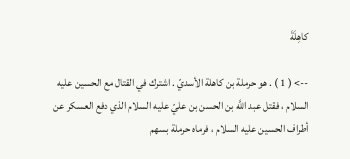كاهِلَةَ

--> ( 1 ) . هو حرملة بن كاهلة الأسديّ . اشترك في القتال مع الحسين عليه السلام ، فقتل عبد اللَّه بن الحسن بن عليّ عليه السلام الذي دفع العسكر عن أطراف الحسين عليه السلام ، فرماه حرملة بسهم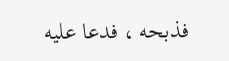فذبحه ، فدعا عليه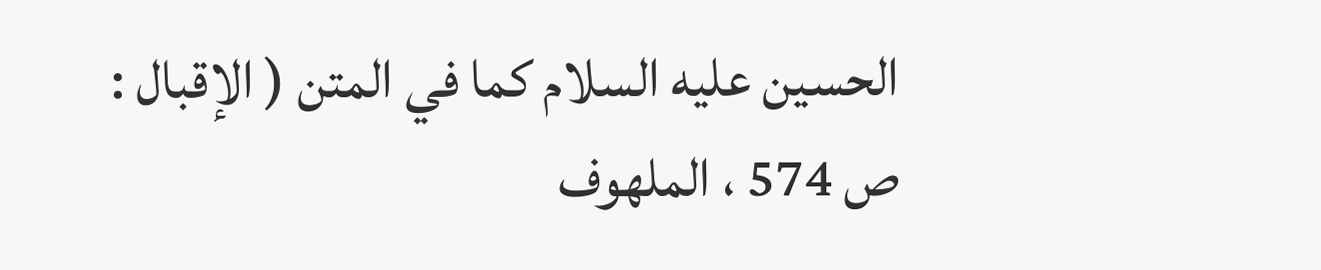الحسين عليه السلام كما في المتن ( الإقبال : ص 574 ، الملهوف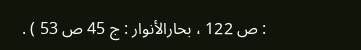: ص 122 ، بحارالأنوار : ج 45 ص 53 ) .